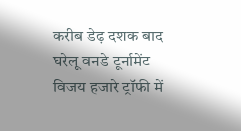करीब डेढ़ दशक बाद घरेलू वनडे टूर्नामेंट विजय हजारे ट्रॉफी में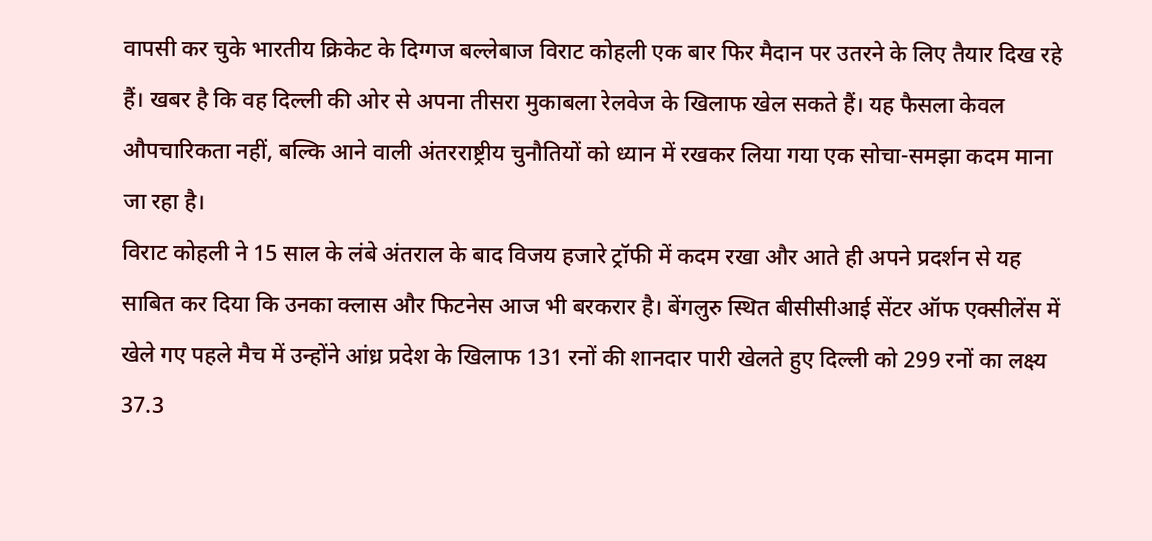वापसी कर चुके भारतीय क्रिकेट के दिग्गज बल्लेबाज विराट कोहली एक बार फिर मैदान पर उतरने के लिए तैयार दिख रहे हैं। खबर है कि वह दिल्ली की ओर से अपना तीसरा मुकाबला रेलवेज के खिलाफ खेल सकते हैं। यह फैसला केवल औपचारिकता नहीं, बल्कि आने वाली अंतरराष्ट्रीय चुनौतियों को ध्यान में रखकर लिया गया एक सोचा-समझा कदम माना जा रहा है।
विराट कोहली ने 15 साल के लंबे अंतराल के बाद विजय हजारे ट्रॉफी में कदम रखा और आते ही अपने प्रदर्शन से यह साबित कर दिया कि उनका क्लास और फिटनेस आज भी बरकरार है। बेंगलुरु स्थित बीसीसीआई सेंटर ऑफ एक्सीलेंस में खेले गए पहले मैच में उन्होंने आंध्र प्रदेश के खिलाफ 131 रनों की शानदार पारी खेलते हुए दिल्ली को 299 रनों का लक्ष्य 37.3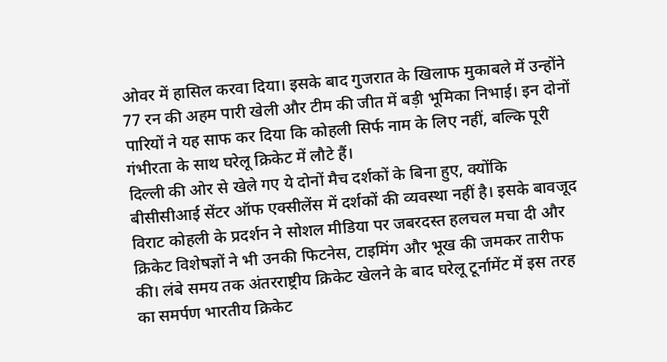ओवर में हासिल करवा दिया। इसके बाद गुजरात के खिलाफ मुकाबले में उन्होंने 77 रन की अहम पारी खेली और टीम की जीत में बड़ी भूमिका निभाई। इन दोनों पारियों ने यह साफ कर दिया कि कोहली सिर्फ नाम के लिए नहीं, बल्कि पूरी गंभीरता के साथ घरेलू क्रिकेट में लौटे हैं।
दिल्ली की ओर से खेले गए ये दोनों मैच दर्शकों के बिना हुए, क्योंकि बीसीसीआई सेंटर ऑफ एक्सीलेंस में दर्शकों की व्यवस्था नहीं है। इसके बावजूद विराट कोहली के प्रदर्शन ने सोशल मीडिया पर जबरदस्त हलचल मचा दी और क्रिकेट विशेषज्ञों ने भी उनकी फिटनेस, टाइमिंग और भूख की जमकर तारीफ की। लंबे समय तक अंतरराष्ट्रीय क्रिकेट खेलने के बाद घरेलू टूर्नामेंट में इस तरह का समर्पण भारतीय क्रिकेट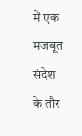में एक मजबूत संदेश के तौर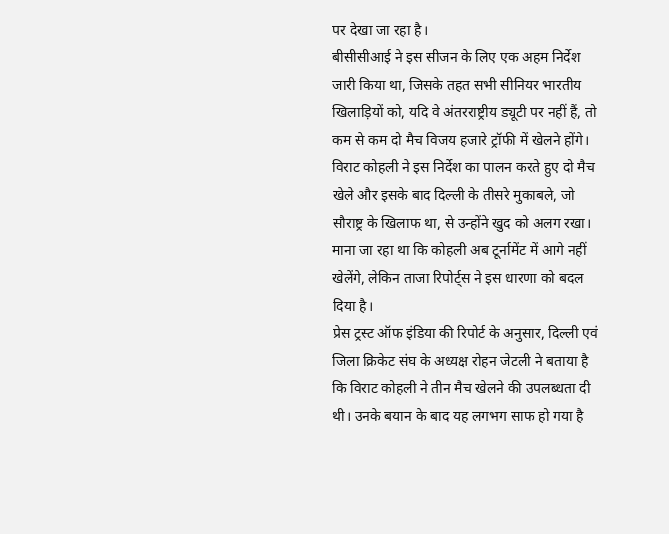पर देखा जा रहा है।
बीसीसीआई ने इस सीजन के लिए एक अहम निर्देश जारी किया था, जिसके तहत सभी सीनियर भारतीय खिलाड़ियों को, यदि वे अंतरराष्ट्रीय ड्यूटी पर नहीं हैं, तो कम से कम दो मैच विजय हजारे ट्रॉफी में खेलने होंगे। विराट कोहली ने इस निर्देश का पालन करते हुए दो मैच खेले और इसके बाद दिल्ली के तीसरे मुकाबले, जो सौराष्ट्र के खिलाफ था, से उन्होंने खुद को अलग रखा। माना जा रहा था कि कोहली अब टूर्नामेंट में आगे नहीं खेलेंगे, लेकिन ताजा रिपोर्ट्स ने इस धारणा को बदल दिया है।
प्रेस ट्रस्ट ऑफ इंडिया की रिपोर्ट के अनुसार, दिल्ली एवं जिला क्रिकेट संघ के अध्यक्ष रोहन जेटली ने बताया है कि विराट कोहली ने तीन मैच खेलने की उपलब्धता दी थी। उनके बयान के बाद यह लगभग साफ हो गया है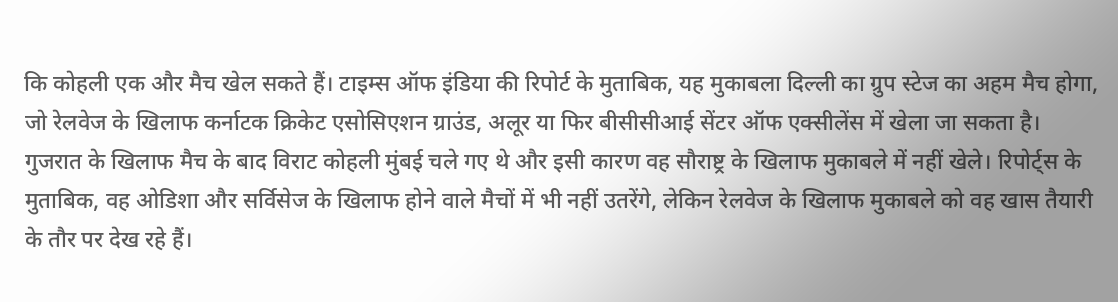कि कोहली एक और मैच खेल सकते हैं। टाइम्स ऑफ इंडिया की रिपोर्ट के मुताबिक, यह मुकाबला दिल्ली का ग्रुप स्टेज का अहम मैच होगा, जो रेलवेज के खिलाफ कर्नाटक क्रिकेट एसोसिएशन ग्राउंड, अलूर या फिर बीसीसीआई सेंटर ऑफ एक्सीलेंस में खेला जा सकता है।
गुजरात के खिलाफ मैच के बाद विराट कोहली मुंबई चले गए थे और इसी कारण वह सौराष्ट्र के खिलाफ मुकाबले में नहीं खेले। रिपोर्ट्स के मुताबिक, वह ओडिशा और सर्विसेज के खिलाफ होने वाले मैचों में भी नहीं उतरेंगे, लेकिन रेलवेज के खिलाफ मुकाबले को वह खास तैयारी के तौर पर देख रहे हैं।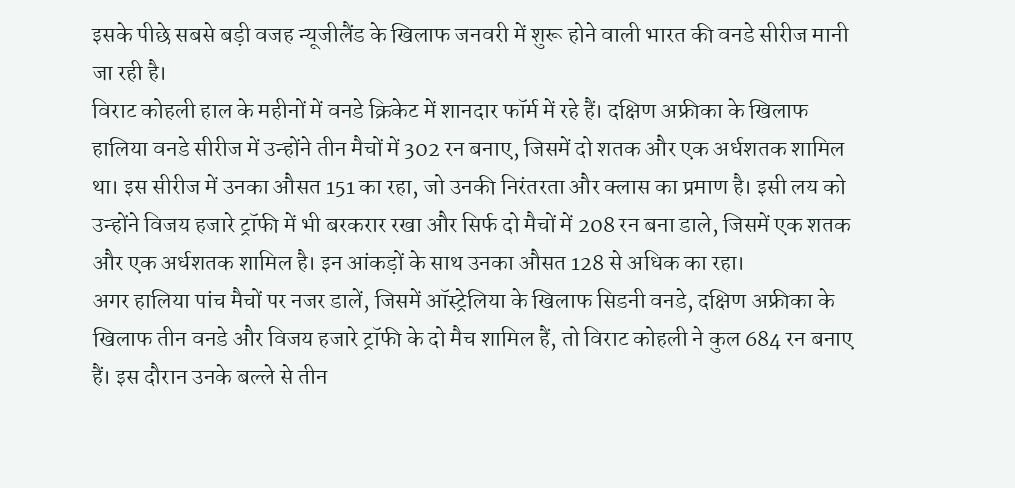इसके पीछे सबसे बड़ी वजह न्यूजीलैंड के खिलाफ जनवरी में शुरू होने वाली भारत की वनडे सीरीज मानी जा रही है।
विराट कोहली हाल के महीनों में वनडे क्रिकेट में शानदार फॉर्म में रहे हैं। दक्षिण अफ्रीका के खिलाफ हालिया वनडे सीरीज में उन्होंने तीन मैचों में 302 रन बनाए, जिसमें दो शतक और एक अर्धशतक शामिल था। इस सीरीज में उनका औसत 151 का रहा, जो उनकी निरंतरता और क्लास का प्रमाण है। इसी लय को उन्होंने विजय हजारे ट्रॉफी में भी बरकरार रखा और सिर्फ दो मैचों में 208 रन बना डाले, जिसमें एक शतक और एक अर्धशतक शामिल है। इन आंकड़ों के साथ उनका औसत 128 से अधिक का रहा।
अगर हालिया पांच मैचों पर नजर डालें, जिसमें ऑस्ट्रेलिया के खिलाफ सिडनी वनडे, दक्षिण अफ्रीका के खिलाफ तीन वनडे और विजय हजारे ट्रॉफी के दो मैच शामिल हैं, तो विराट कोहली ने कुल 684 रन बनाए हैं। इस दौरान उनके बल्ले से तीन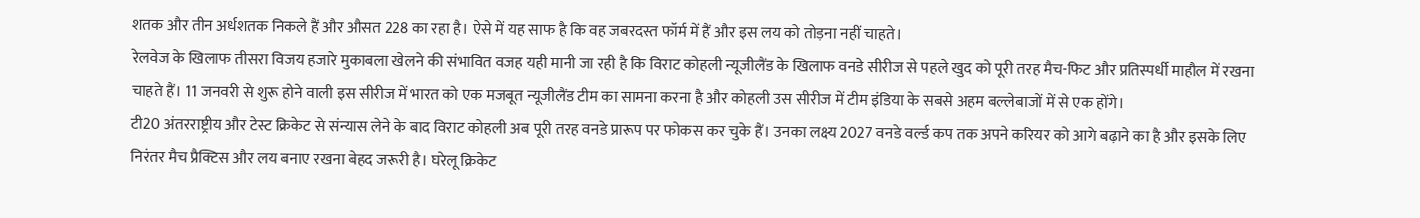शतक और तीन अर्धशतक निकले हैं और औसत 228 का रहा है। ऐसे में यह साफ है कि वह जबरदस्त फॉर्म में हैं और इस लय को तोड़ना नहीं चाहते।
रेलवेज के खिलाफ तीसरा विजय हजारे मुकाबला खेलने की संभावित वजह यही मानी जा रही है कि विराट कोहली न्यूजीलैंड के खिलाफ वनडे सीरीज से पहले खुद को पूरी तरह मैच-फिट और प्रतिस्पर्धी माहौल में रखना चाहते हैं। 11 जनवरी से शुरू होने वाली इस सीरीज में भारत को एक मजबूत न्यूजीलैंड टीम का सामना करना है और कोहली उस सीरीज में टीम इंडिया के सबसे अहम बल्लेबाजों में से एक होंगे।
टी20 अंतरराष्ट्रीय और टेस्ट क्रिकेट से संन्यास लेने के बाद विराट कोहली अब पूरी तरह वनडे प्रारूप पर फोकस कर चुके हैं। उनका लक्ष्य 2027 वनडे वर्ल्ड कप तक अपने करियर को आगे बढ़ाने का है और इसके लिए निरंतर मैच प्रैक्टिस और लय बनाए रखना बेहद जरूरी है। घरेलू क्रिकेट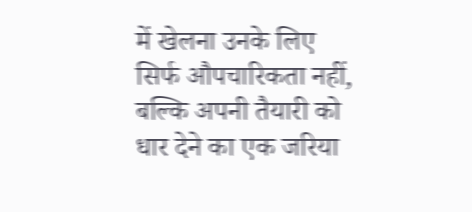में खेलना उनके लिए सिर्फ औपचारिकता नहीं, बल्कि अपनी तैयारी को धार देने का एक जरिया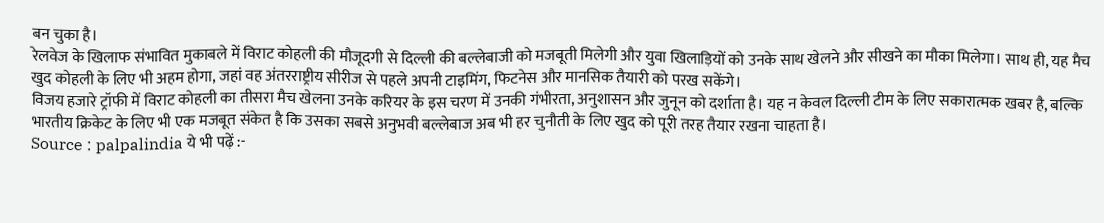बन चुका है।
रेलवेज के खिलाफ संभावित मुकाबले में विराट कोहली की मौजूदगी से दिल्ली की बल्लेबाजी को मजबूती मिलेगी और युवा खिलाड़ियों को उनके साथ खेलने और सीखने का मौका मिलेगा। साथ ही, यह मैच खुद कोहली के लिए भी अहम होगा, जहां वह अंतरराष्ट्रीय सीरीज से पहले अपनी टाइमिंग, फिटनेस और मानसिक तैयारी को परख सकेंगे।
विजय हजारे ट्रॉफी में विराट कोहली का तीसरा मैच खेलना उनके करियर के इस चरण में उनकी गंभीरता, अनुशासन और जुनून को दर्शाता है। यह न केवल दिल्ली टीम के लिए सकारात्मक खबर है, बल्कि भारतीय क्रिकेट के लिए भी एक मजबूत संकेत है कि उसका सबसे अनुभवी बल्लेबाज अब भी हर चुनौती के लिए खुद को पूरी तरह तैयार रखना चाहता है।
Source : palpalindia ये भी पढ़ें :-